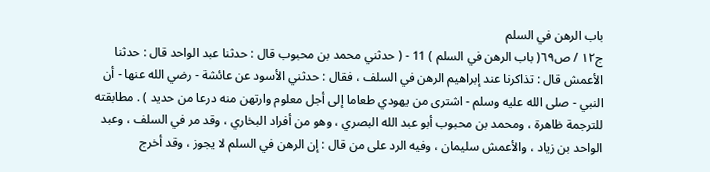باب الرهن في السلم
ج١٢ / ص٦٩( باب الرهن في السلم ) 11 - ( حدثني محمد بن محبوب قال : حدثنا عبد الواحد قال : حدثنا الأعمش قال : تذاكرنا عند إبراهيم الرهن في السلف ، فقال : حدثني الأسود عن عائشة - رضي الله عنها - أن النبي - صلى الله عليه وسلم - اشترى من يهودي طعاما إلى أجل معلوم وارتهن منه درعا من حديد ) . مطابقته للترجمة ظاهرة ، ومحمد بن محبوب أبو عبد الله البصري ، وهو من أفراد البخاري ، وقد مر في السلف ، وعبد الواحد بن زياد ، والأعمش سليمان ، وفيه الرد على من قال : إن الرهن في السلم لا يجوز ، وقد أخرج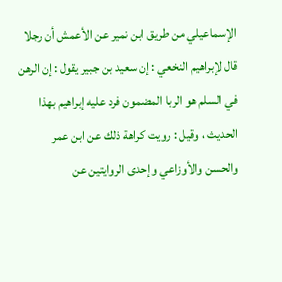الإسماعيلي من طريق ابن نمير عن الأعمش أن رجلا قال لإبراهيم النخعي : إن سعيد بن جبير يقول : إن الرهن في السلم هو الربا المضمون فرد عليه إبراهيم بهذا الحديث ، وقيل : رويت كراهة ذلك عن ابن عمر والحسن والأوزاعي وإحدى الروايتين عن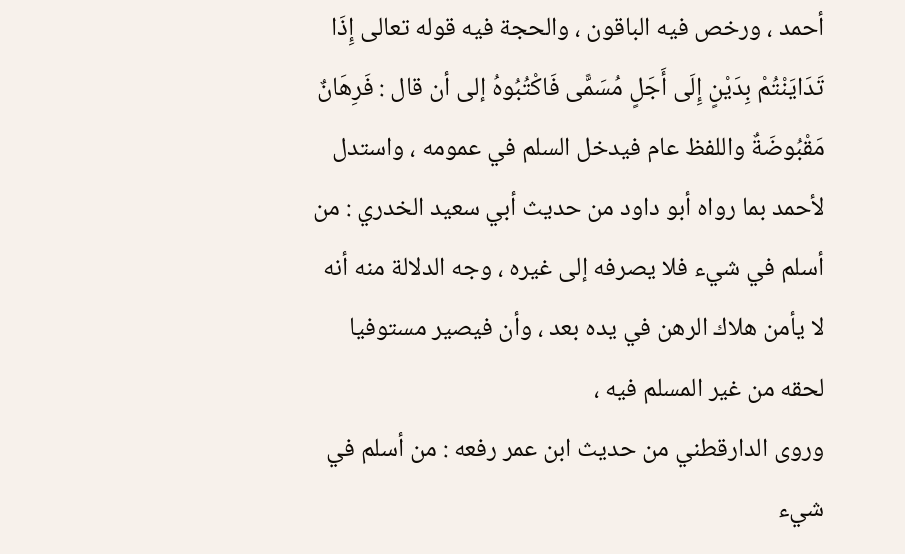أحمد ، ورخص فيه الباقون ، والحجة فيه قوله تعالى إِذَا تَدَايَنْتُمْ بِدَيْنٍ إِلَى أَجَلٍ مُسَمًّى فَاكْتُبُوهُ إلى أن قال : فَرِهَانٌ مَقْبُوضَةٌ واللفظ عام فيدخل السلم في عمومه ، واستدل لأحمد بما رواه أبو داود من حديث أبي سعيد الخدري : من أسلم في شيء فلا يصرفه إلى غيره ، وجه الدلالة منه أنه لا يأمن هلاك الرهن في يده بعد ، وأن فيصير مستوفيا لحقه من غير المسلم فيه ،
وروى الدارقطني من حديث ابن عمر رفعه : من أسلم في شيء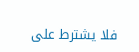فلا يشترط على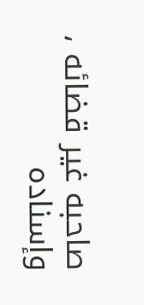صاحبه غير قضائه ، وإسناده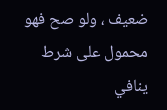ضعيف ، ولو صح فهو محمول على شرط ينافي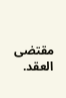مقتضى العقد.